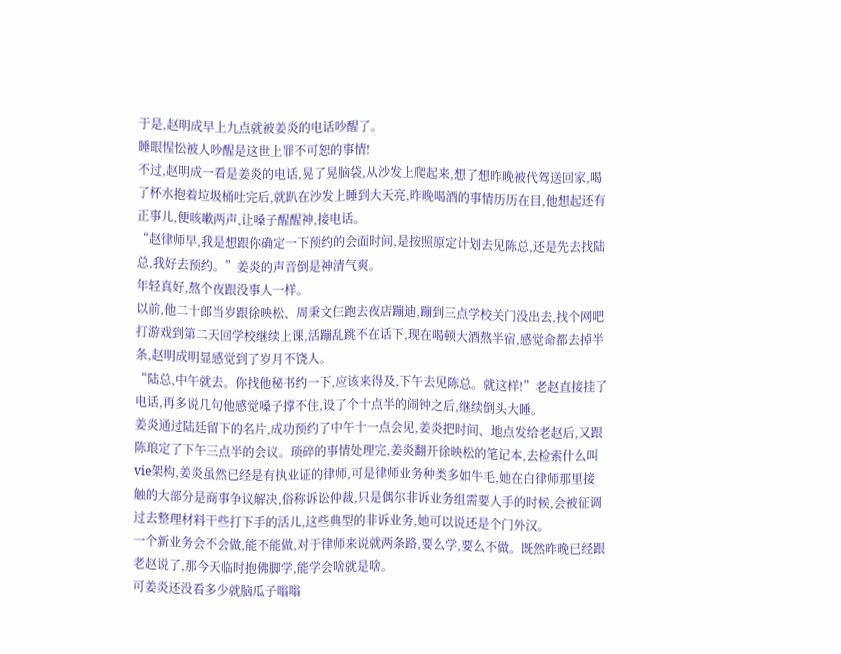于是,赵明成早上九点就被姜炎的电话吵醒了。
睡眼惺忪被人吵醒是这世上罪不可恕的事情!
不过,赵明成一看是姜炎的电话,晃了晃脑袋,从沙发上爬起来,想了想昨晚被代驾送回家,喝了杯水抱着垃圾桶吐完后,就趴在沙发上睡到大天亮,昨晚喝酒的事情历历在目,他想起还有正事儿,便咳嗽两声,让嗓子醒醒神,接电话。
“赵律师早,我是想跟你确定一下预约的会面时间,是按照原定计划去见陈总,还是先去找陆总,我好去预约。”姜炎的声音倒是神清气爽。
年轻真好,熬个夜跟没事人一样。
以前,他二十郎当岁跟徐映松、周秉文仨跑去夜店蹦迪,蹦到三点学校关门没出去,找个网吧打游戏到第二天回学校继续上课,活蹦乱跳不在话下,现在喝顿大酒熬半宿,感觉命都去掉半条,赵明成明显感觉到了岁月不饶人。
“陆总,中午就去。你找他秘书约一下,应该来得及,下午去见陈总。就这样!”老赵直接挂了电话,再多说几句他感觉嗓子撑不住,设了个十点半的闹钟之后,继续倒头大睡。
姜炎通过陆廷留下的名片,成功预约了中午十一点会见,姜炎把时间、地点发给老赵后,又跟陈琅定了下午三点半的会议。琐碎的事情处理完,姜炎翻开徐映松的笔记本,去检索什么叫vie架构,姜炎虽然已经是有执业证的律师,可是律师业务种类多如牛毛,她在白律师那里接触的大部分是商事争议解决,俗称诉讼仲裁,只是偶尔非诉业务组需要人手的时候,会被征调过去整理材料干些打下手的活儿,这些典型的非诉业务,她可以说还是个门外汉。
一个新业务会不会做,能不能做,对于律师来说就两条路,要么学,要么不做。既然昨晚已经跟老赵说了,那今天临时抱佛脚学,能学会啥就是啥。
可姜炎还没看多少就脑瓜子嗡嗡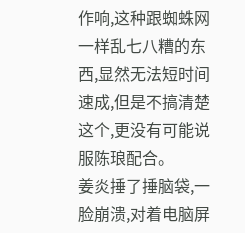作响,这种跟蜘蛛网一样乱七八糟的东西,显然无法短时间速成,但是不搞清楚这个,更没有可能说服陈琅配合。
姜炎捶了捶脑袋,一脸崩溃,对着电脑屏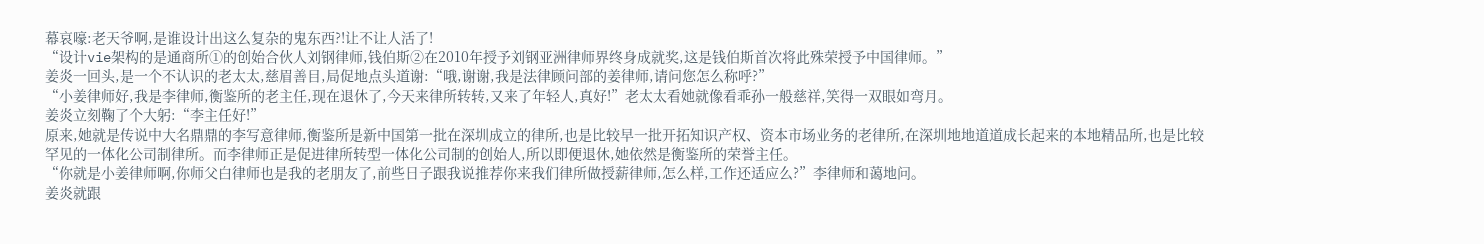幕哀嚎:老天爷啊,是谁设计出这么复杂的鬼东西?!让不让人活了!
“设计vie架构的是通商所①的创始合伙人刘钢律师,钱伯斯②在2010年授予刘钢亚洲律师界终身成就奖,这是钱伯斯首次将此殊荣授予中国律师。”
姜炎一回头,是一个不认识的老太太,慈眉善目,局促地点头道谢:“哦,谢谢,我是法律顾问部的姜律师,请问您怎么称呼?”
“小姜律师好,我是李律师,衡鉴所的老主任,现在退休了,今天来律所转转,又来了年轻人,真好!”老太太看她就像看乖孙一般慈祥,笑得一双眼如弯月。
姜炎立刻鞠了个大躬:“李主任好!”
原来,她就是传说中大名鼎鼎的李写意律师,衡鉴所是新中国第一批在深圳成立的律所,也是比较早一批开拓知识产权、资本市场业务的老律所,在深圳地地道道成长起来的本地精品所,也是比较罕见的一体化公司制律所。而李律师正是促进律所转型一体化公司制的创始人,所以即便退休,她依然是衡鉴所的荣誉主任。
“你就是小姜律师啊,你师父白律师也是我的老朋友了,前些日子跟我说推荐你来我们律所做授薪律师,怎么样,工作还适应么?”李律师和蔼地问。
姜炎就跟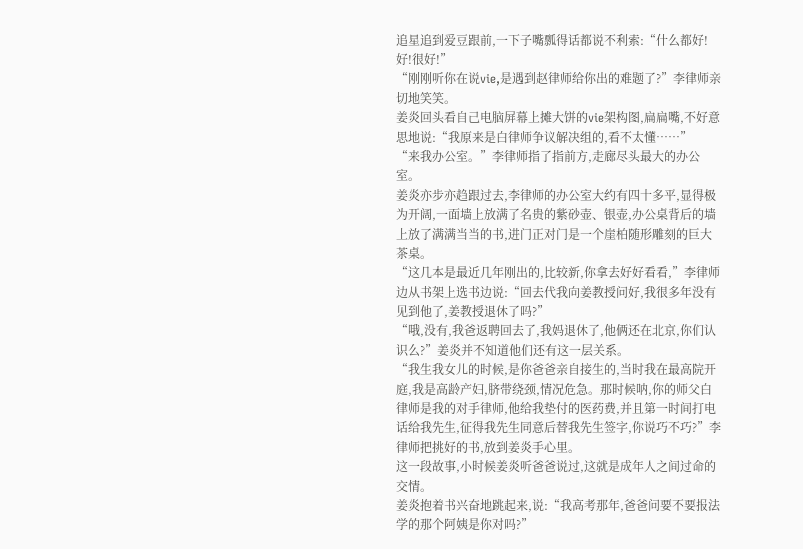追星追到爱豆跟前,一下子嘴瓢得话都说不利索:“什么都好!好!很好!”
“刚刚听你在说vie,是遇到赵律师给你出的难题了?”李律师亲切地笑笑。
姜炎回头看自己电脑屏幕上摊大饼的vie架构图,扁扁嘴,不好意思地说:“我原来是白律师争议解决组的,看不太懂……”
“来我办公室。”李律师指了指前方,走廊尽头最大的办公室。
姜炎亦步亦趋跟过去,李律师的办公室大约有四十多平,显得极为开阔,一面墙上放满了名贵的紫砂壶、银壶,办公桌背后的墙上放了满满当当的书,进门正对门是一个崖柏随形雕刻的巨大茶桌。
“这几本是最近几年刚出的,比较新,你拿去好好看看,”李律师边从书架上选书边说:“回去代我向姜教授问好,我很多年没有见到他了,姜教授退休了吗?”
“哦,没有,我爸返聘回去了,我妈退休了,他俩还在北京,你们认识么?”姜炎并不知道他们还有这一层关系。
“我生我女儿的时候,是你爸爸亲自接生的,当时我在最高院开庭,我是高龄产妇,脐带绕颈,情况危急。那时候呐,你的师父白律师是我的对手律师,他给我垫付的医药费,并且第一时间打电话给我先生,征得我先生同意后替我先生签字,你说巧不巧?”李律师把挑好的书,放到姜炎手心里。
这一段故事,小时候姜炎听爸爸说过,这就是成年人之间过命的交情。
姜炎抱着书兴奋地跳起来,说:“我高考那年,爸爸问要不要报法学的那个阿姨是你对吗?”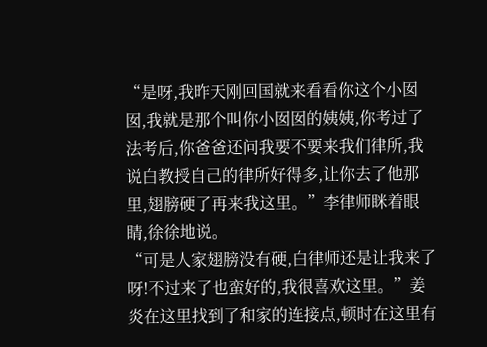“是呀,我昨天刚回国就来看看你这个小囡囡,我就是那个叫你小囡囡的姨姨,你考过了法考后,你爸爸还问我要不要来我们律所,我说白教授自己的律所好得多,让你去了他那里,翅膀硬了再来我这里。”李律师眯着眼睛,徐徐地说。
“可是人家翅膀没有硬,白律师还是让我来了呀!不过来了也蛮好的,我很喜欢这里。”姜炎在这里找到了和家的连接点,顿时在这里有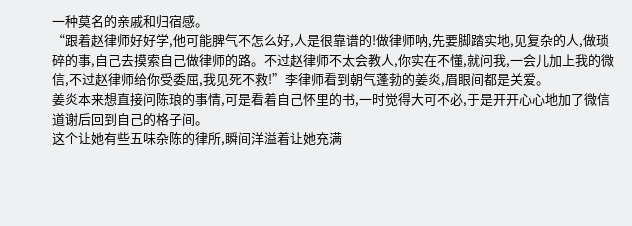一种莫名的亲戚和归宿感。
“跟着赵律师好好学,他可能脾气不怎么好,人是很靠谱的!做律师呐,先要脚踏实地,见复杂的人,做琐碎的事,自己去摸索自己做律师的路。不过赵律师不太会教人,你实在不懂,就问我,一会儿加上我的微信,不过赵律师给你受委屈,我见死不救!”李律师看到朝气蓬勃的姜炎,眉眼间都是关爱。
姜炎本来想直接问陈琅的事情,可是看着自己怀里的书,一时觉得大可不必,于是开开心心地加了微信道谢后回到自己的格子间。
这个让她有些五味杂陈的律所,瞬间洋溢着让她充满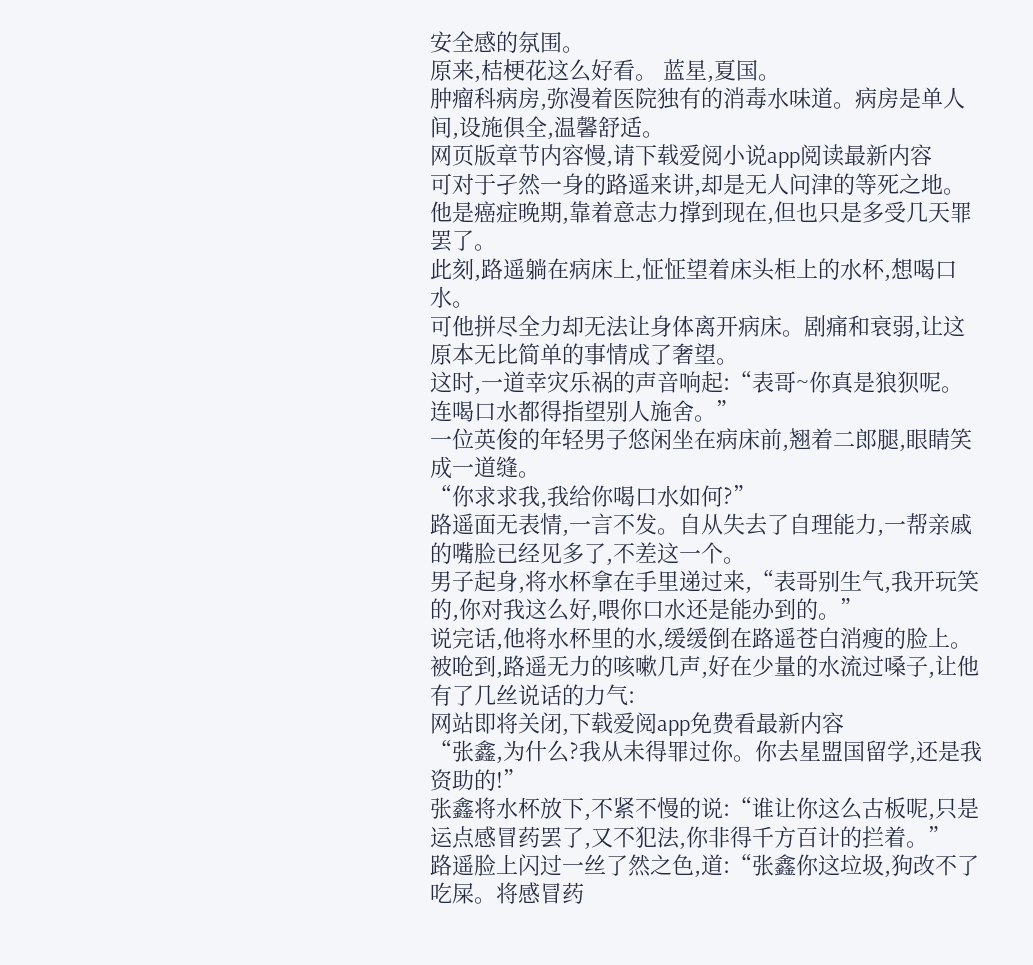安全感的氛围。
原来,桔梗花这么好看。 蓝星,夏国。
肿瘤科病房,弥漫着医院独有的消毒水味道。病房是单人间,设施俱全,温馨舒适。
网页版章节内容慢,请下载爱阅小说app阅读最新内容
可对于孑然一身的路遥来讲,却是无人问津的等死之地。
他是癌症晚期,靠着意志力撑到现在,但也只是多受几天罪罢了。
此刻,路遥躺在病床上,怔怔望着床头柜上的水杯,想喝口水。
可他拼尽全力却无法让身体离开病床。剧痛和衰弱,让这原本无比简单的事情成了奢望。
这时,一道幸灾乐祸的声音响起:“表哥~你真是狼狈呢。连喝口水都得指望别人施舍。”
一位英俊的年轻男子悠闲坐在病床前,翘着二郎腿,眼睛笑成一道缝。
“你求求我,我给你喝口水如何?”
路遥面无表情,一言不发。自从失去了自理能力,一帮亲戚的嘴脸已经见多了,不差这一个。
男子起身,将水杯拿在手里递过来,“表哥别生气,我开玩笑的,你对我这么好,喂你口水还是能办到的。”
说完话,他将水杯里的水,缓缓倒在路遥苍白消瘦的脸上。
被呛到,路遥无力的咳嗽几声,好在少量的水流过嗓子,让他有了几丝说话的力气:
网站即将关闭,下载爱阅app免费看最新内容
“张鑫,为什么?我从未得罪过你。你去星盟国留学,还是我资助的!”
张鑫将水杯放下,不紧不慢的说:“谁让你这么古板呢,只是运点感冒药罢了,又不犯法,你非得千方百计的拦着。”
路遥脸上闪过一丝了然之色,道:“张鑫你这垃圾,狗改不了吃屎。将感冒药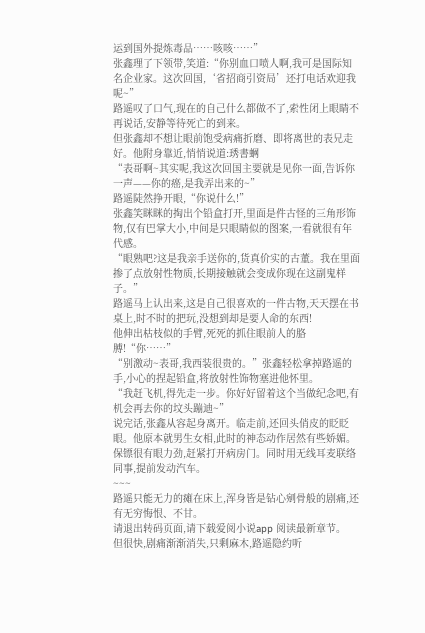运到国外提炼毒品……咳咳……”
张鑫理了下领带,笑道:“你别血口喷人啊,我可是国际知名企业家。这次回国,‘省招商引资局’还打电话欢迎我呢~”
路遥叹了口气,现在的自己什么都做不了,索性闭上眼睛不再说话,安静等待死亡的到来。
但张鑫却不想让眼前饱受病痛折磨、即将离世的表兄走好。他附身靠近,悄悄说道:琇書蛧
“表哥啊~其实呢,我这次回国主要就是见你一面,告诉你一声——你的癌,是我弄出来的~”
路遥陡然挣开眼,“你说什么!”
张鑫笑眯眯的掏出个铅盒打开,里面是件古怪的三角形饰物,仅有巴掌大小,中间是只眼睛似的图案,一看就很有年代感。
“眼熟吧?这是我亲手送你的,货真价实的古董。我在里面掺了点放射性物质,长期接触就会变成你现在这副鬼样子。”
路遥马上认出来,这是自己很喜欢的一件古物,天天摆在书桌上,时不时的把玩,没想到却是要人命的东西!
他伸出枯枝似的手臂,死死的抓住眼前人的胳膊!“你……”
“别激动~表哥,我西装很贵的。”张鑫轻松拿掉路遥的手,小心的捏起铅盒,将放射性饰物塞进他怀里。
“我赶飞机,得先走一步。你好好留着这个当做纪念吧,有机会再去你的坟头蹦迪~”
说完话,张鑫从容起身离开。临走前,还回头俏皮的眨眨眼。他原本就男生女相,此时的神态动作居然有些娇媚。
保镖很有眼力劲,赶紧打开病房门。同时用无线耳麦联络同事,提前发动汽车。
~~~
路遥只能无力的瘫在床上,浑身皆是钻心剜骨般的剧痛,还有无穷悔恨、不甘。
请退出转码页面,请下载爱阅小说app 阅读最新章节。
但很快,剧痛渐渐消失,只剩麻木,路遥隐约听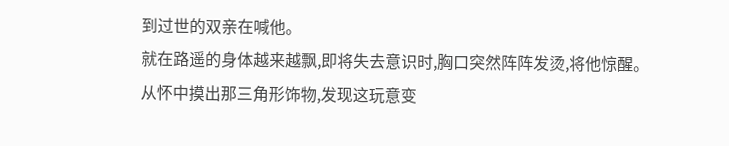到过世的双亲在喊他。
就在路遥的身体越来越飘,即将失去意识时,胸口突然阵阵发烫,将他惊醒。
从怀中摸出那三角形饰物,发现这玩意变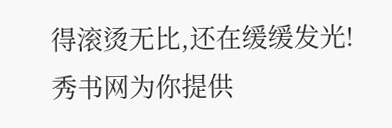得滚烫无比,还在缓缓发光!
秀书网为你提供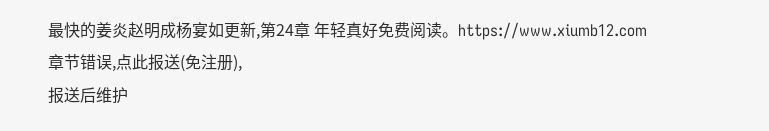最快的姜炎赵明成杨宴如更新,第24章 年轻真好免费阅读。https://www.xiumb12.com
章节错误,点此报送(免注册),
报送后维护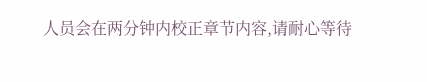人员会在两分钟内校正章节内容,请耐心等待